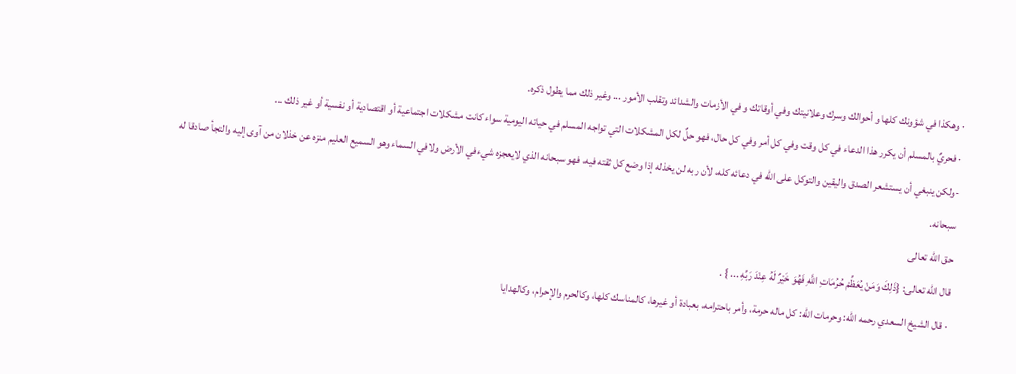· وهكذا في شؤونك كلها و أحوالك وسرك وعلانيتك وفي أوقاتك و في الأزمات والشدائد وتقلب الأمور ... وغير ذلك مما يطول ذكره.
· فحريٌ بالمسلم أن يكرر هذا الدعاء في كل وقت وفي كل أمر وفي كل حال، فهو حلٌ لكل المشكلات التي تواجه المسلم في حياته اليومية سواء كانت مشكلات اجتماعية أو اقتصادية أو نفسية أو غير ذلك ...
-ولكن ينبغي أن يستشعر الصدق واليقين والتوكل على الله في دعائه كله، لأن ربه لن يخذله إذا وضع كل ثقته فيه، فهو سبحانه الذي لايعجزه شيءفي الأرض ولافي السماء وهو السميع العليم منزه عن خذلان من آوى إليه والتجأ صادقا له سبحانه.
حق الله تعالى
قال الله تعالى: {ذَلِكَ وَمَنْ يُعَظِّمْ حُرُمَاتِ اللَّهِ فَهُوَ خَيْرٌ لَهُ عِنْدَ رَبِّهِ ... } .
· قال الشيخ السعدي رحمه الله: وحرمات الله: كل ماله حرمة، وأمر باحترامه، بعبادة أو غيرها، كالمناسك كلها، وكالحرم والإحرام، وكالهدايا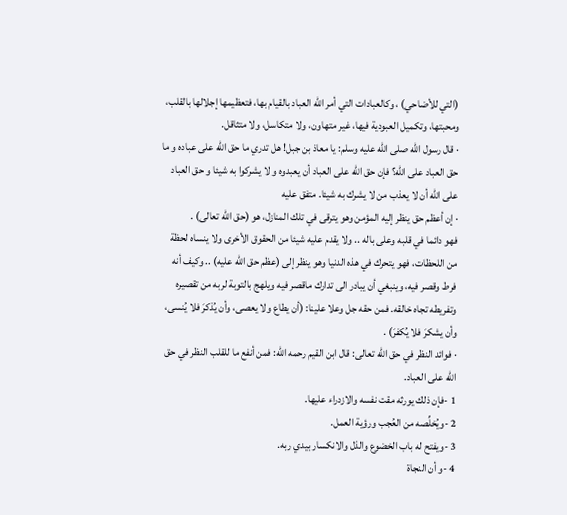(التي للأضاحي) ، وكالعبادات التي أمر الله العباد بالقيام بها، فتعظيمها إجلالها بالقلب، ومحبتها، وتكميل العبودية فيها، غير متهاون، ولا متكاسل، ولا متثاقل.
· قال رسول الله صلى الله عليه وسلم: يا معاذ بن جبل! هل تدري ما حق الله على عباده و ما حق العباد على الله؟ فإن حق الله على العباد أن يعبدوه و لا يشركوا به شيئا و حق العباد على الله أن لا يعذب من لا يشرك به شيئا. متفق عليه
· إن أعظم حق ينظر إليه المؤمن وهو يترقى في تلك المنازل، هو (حق الله تعالى) .
فهو دائما في قلبه وعلى باله .. ولا يقدم عليه شيئا من الحقوق الأخرى ولا ينساه لحظة من اللحظات، فهو يتحرك في هذه الدنيا وهو ينظر إلى (عظم حق الله عليه) .. وكيف أنه فرط وقصر فيه، وينبغي أن يبادر الى تدارك ماقصر فيه ويلهج بالتوبة لربه من تقصيره وتفريطه تجاه خالقه. فمن حقه جل وعلا علينا: (أن يطاع ولا يعصى، وأن يُذكرَ فلا يُنسى، وأن يشكرَ فلا يُكفرَ) .
· فوائد النظر في حق الله تعالى: قال ابن القيم رحمه الله: فمن أنفع ما للقلب النظر في حق الله على العباد.
1 -فإن ذلك يورثه مقت نفسه والازدراء عليها.
2 -ويُخلِّصه من العُجب ورؤية العمل.
3 -ويفتح له باب الخضوع والذل والانكسار بيدي ربه.
4 -و أن النجاة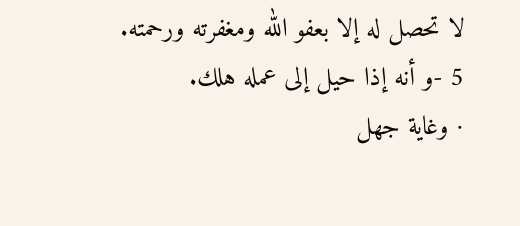لا تحصل له إلا بعفو الله ومغفرته ورحمته.
5 -و أنه إذا حيل إلى عمله هلك.
· وغاية جهل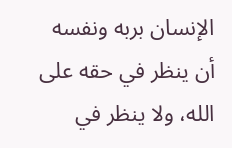الإنسان بربه ونفسه أن ينظر في حقه على الله، ولا ينظر في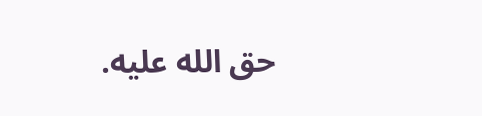حق الله عليه.